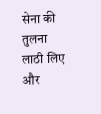सेना की तुलना लाठी लिए और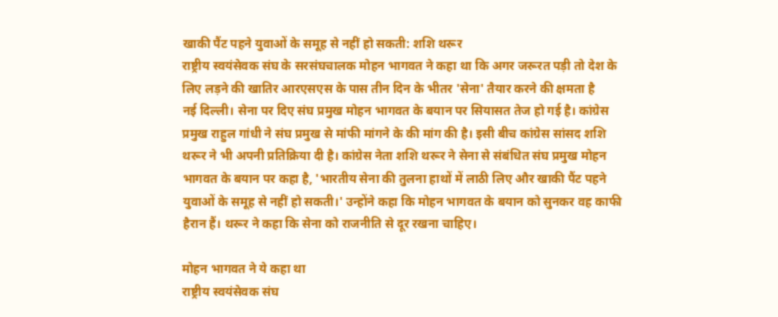खाकी पैंट पहने युवाओं के समूह से नहीं हो सकती: शशि थरूर
राष्ट्रीय स्वयंसेवक संघ के सरसंघचालक मोहन भागवत ने कहा था कि अगर जरूरत पड़ी तो देश के लिए लड़ने की खातिर आरएसएस के पास तीन दिन के भीतर 'सेना' तैयार करने की क्षमता है
नई दिल्ली। सेना पर दिए संघ प्रमुख मोहन भागवत के बयान पर सियासत तेज हो गई है। कांग्रेस प्रमुख राहुल गांधी ने संघ प्रमुख से मांफी मांगने के की मांग की है। इसी बीच कांग्रेस सांसद शशि थरूर ने भी अपनी प्रतिक्रिया दी है। कांग्रेस नेता शशि थरूर ने सेना से संबंधित संघ प्रमुख मोहन भागवत के बयान पर कहा है, 'भारतीय सेना की तुलना हाथों में लाठी लिए और खाकी पैंट पहने युवाओं के समूह से नहीं हो सकती।' उन्होंने कहा कि मोहन भागवत के बयान को सुनकर वह काफी हैरान हैं। थरूर ने कहा कि सेना को राजनीति से दूर रखना चाहिए।

मोहन भागवत ने ये कहा था
राष्ट्रीय स्वयंसेवक संघ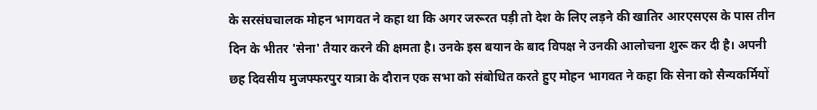के सरसंघचालक मोहन भागवत ने कहा था कि अगर जरूरत पड़ी तो देश के लिए लड़ने की खातिर आरएसएस के पास तीन दिन के भीतर 'सेना' तैयार करने की क्षमता है। उनके इस बयान के बाद विपक्ष ने उनकी आलोचना शुरू कर दी है। अपनी छह दिवसीय मुजफ्फरपुर यात्रा के दौरान एक सभा को संबोधित करते हुए मोहन भागवत ने कहा कि सेना को सैन्यकर्मियों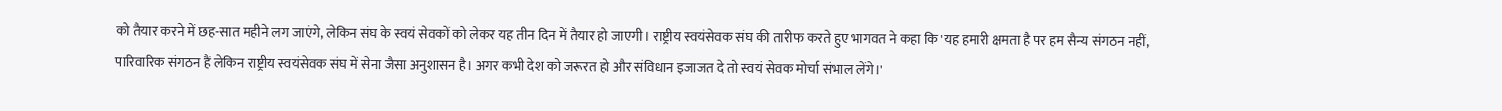को तैयार करने में छह-सात महीने लग जाएंगे, लेकिन संघ के स्वयं सेवकों को लेकर यह तीन दिन में तैयार हो जाएगी। राष्ट्रीय स्वयंसेवक संघ की तारीफ करते हुए भागवत ने कहा कि 'यह हमारी क्षमता है पर हम सैन्य संगठन नहीं, पारिवारिक संगठन हैं लेकिन राष्ट्रीय स्वयंसेवक संघ में सेना जैसा अनुशासन है। अगर कभी देश को जरूरत हो और संविधान इजाजत दे तो स्वयं सेवक मोर्चा संभाल लेंगे।'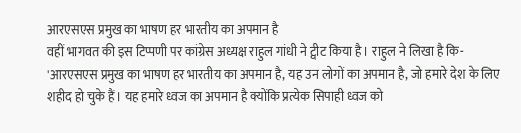आरएसएस प्रमुख का भाषण हर भारतीय का अपमान है
वहीं भागवत की इस टिप्पणी पर कांग्रेस अध्यक्ष राहुल गांधी ने ट्वीट किया है। राहुल ने लिखा है कि- 'आरएसएस प्रमुख का भाषण हर भारतीय का अपमान है, यह उन लोगों का अपमान है, जो हमारे देश के लिए शहीद हो चुके हैं। यह हमारे ध्वज का अपमान है क्योंकि प्रत्येक सिपाही ध्वज को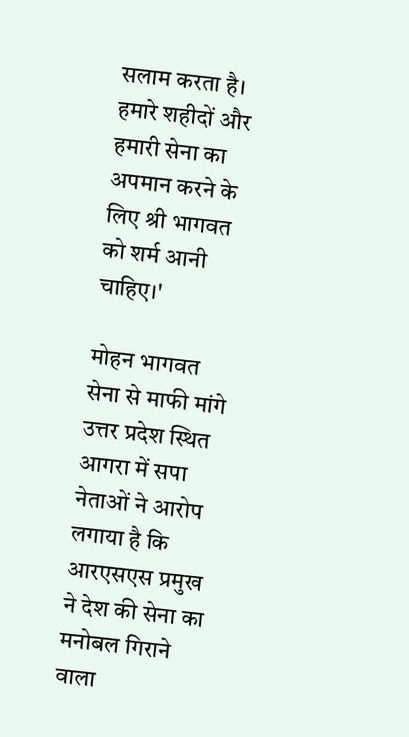सलाम करता है। हमारे शहीदों और हमारी सेना का अपमान करने के लिए श्री भागवत को शर्म आनी चाहिए।'

मोहन भागवत सेना से माफी मांगे
उत्तर प्रदेश स्थित आगरा में सपा नेताओं ने आरोप लगाया है कि आरएसएस प्रमुख ने देश की सेना का मनोबल गिराने वाला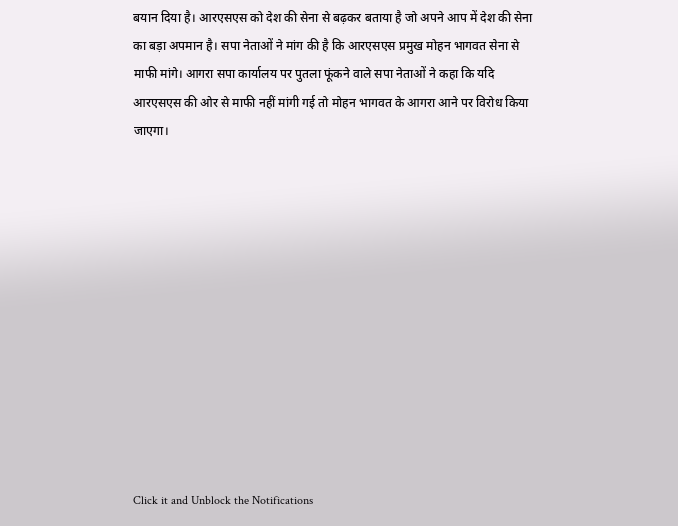बयान दिया है। आरएसएस को देश की सेना से बढ़कर बताया है जो अपने आप में देश की सेना का बड़ा अपमान है। सपा नेताओं ने मांग की है कि आरएसएस प्रमुख मोहन भागवत सेना से माफी मांगे। आगरा सपा कार्यालय पर पुतला फूंकने वाले सपा नेताओं ने कहा कि यदि आरएसएस की ओर से माफी नहीं मांगी गई तो मोहन भागवत के आगरा आने पर विरोध किया जाएगा।












Click it and Unblock the Notifications